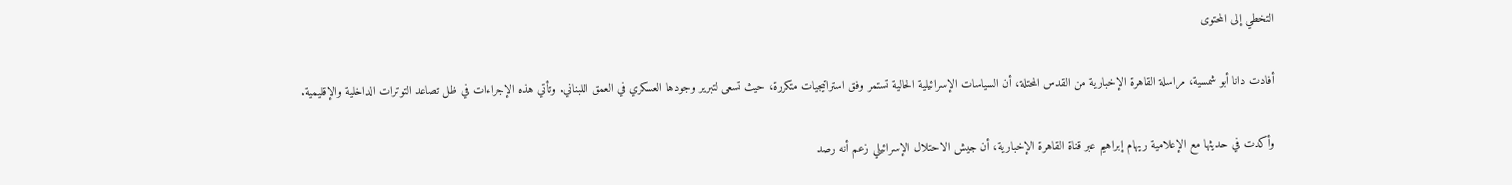التخطي إلى المحتوى

أفادت دانا أبو شمسية، مراسلة القاهرة الإخبارية من القدس المحتلة، أن السياسات الإسرائيلية الحالية تستمر وفق استراتيجيات متكررة، حيث تسعى لتبرير وجودها العسكري في العمق اللبناني. وتأتي هذه الإجراءات في ظل تصاعد التوترات الداخلية والإقليمية.

وأكدت في حديثها مع الإعلامية ريهام إبراهيم عبر قناة القاهرة الإخبارية، أن جيش الاحتلال الإسرائيلي زعم أنه رصد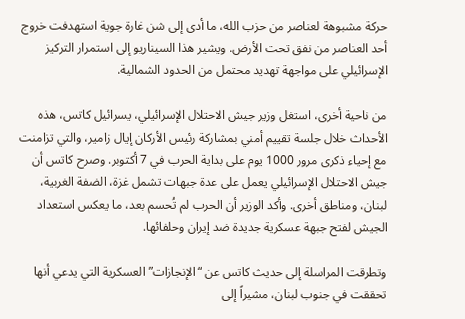حركة مشبوهة لعناصر من حزب الله، ما أدى إلى شن غارة جوية استهدفت خروج أحد العناصر من نفق تحت الأرض. ويشير هذا السيناريو إلى استمرار التركيز الإسرائيلي على مواجهة تهديد محتمل من الحدود الشمالية.

من ناحية أخرى، استغل وزير جيش الاحتلال الإسرائيلي، يسرائيل كاتس، هذه الأحداث خلال جلسة تقييم أمني بمشاركة رئيس الأركان إيال زامير، والتي تزامنت مع إحياء ذكرى مرور 1000 يوم على بداية الحرب في 7 أكتوبر. وصرح كاتس أن جيش الاحتلال الإسرائيلي يعمل على عدة جبهات تشمل غزة، الضفة الغربية، لبنان، ومناطق أخرى. وأكد الوزير أن الحرب لم تُحسم بعد، ما يعكس استعداد الجيش لفتح جبهة عسكرية جديدة ضد إيران وحلفائها.

وتطرقت المراسلة إلى حديث كاتس عن “الإنجازات” العسكرية التي يدعي أنها تحققت في جنوب لبنان، مشيراً إلى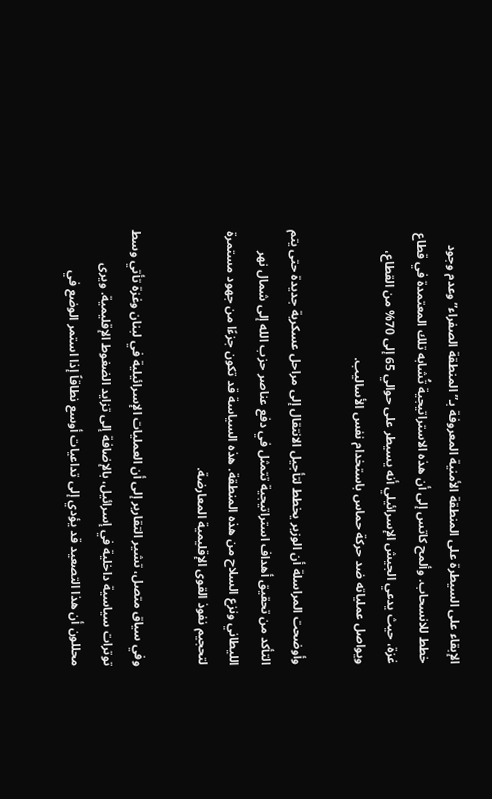الإبقاء على السيطرة على المنطقة الأمنية المعروفة بـ”المنطقة الصفراء” وعدم وجود خطط للانسحاب. وألمح كاتس إلى أن هذه الاستراتيجية تُشابه تلك المعتمدة في قطاع غزة، حيث يدعي الجيش الإسرائيلي أنه يسيطر على حوالي 65 إلى 70% من القطاع، ويواصل عملياته ضد حركة حماس باستخدام نفس الأساليب.

وأوضحت المراسلة أن الوزير يخطط لتأجيل الانتقال إلى مراحل عسكرية جديدة حتى يتم التأكد من تحقيق أهداف استراتيجية تتمثل في دفع عناصر حزب الله إلى شمال نهر الليطاني ونزع السلاح من هذه المنطقة. هذه السياسة قد تكون جزءًا من جهود مستمرة لتحجيم نفوذ القوى الإقليمية المعارضة.

وفي سياق متصل، تشير التقارير إلى أن العمليات الإسرائيلية في لبنان وغزة تأتي وسط توترات سياسية داخلية في إسرائيل، بالإضافة إلى تزايد الضغوط الإقليمية. ويرى محللون أن هذا التصعيد قد يؤدي إلى تداعيات أوسع نطاقاً إذا استمر الوضع في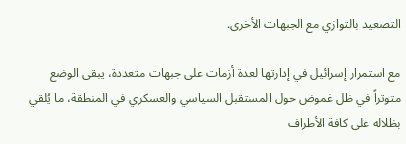التصعيد بالتوازي مع الجبهات الأخرى.

مع استمرار إسرائيل في إدارتها لعدة أزمات على جبهات متعددة، يبقى الوضع متوتراً في ظل غموض حول المستقبل السياسي والعسكري في المنطقة، ما يُلقي بظلاله على كافة الأطراف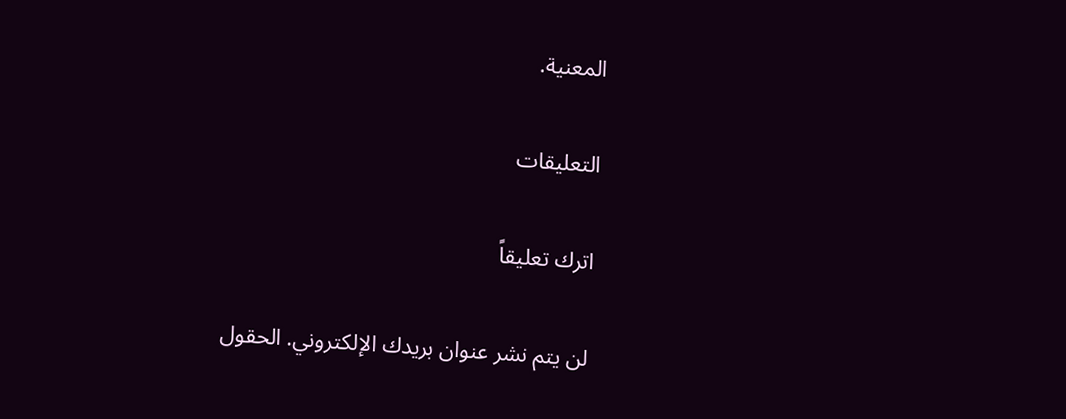المعنية.

التعليقات

اترك تعليقاً

لن يتم نشر عنوان بريدك الإلكتروني. الحقول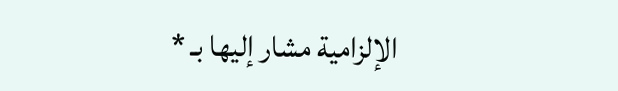الإلزامية مشار إليها بـ *